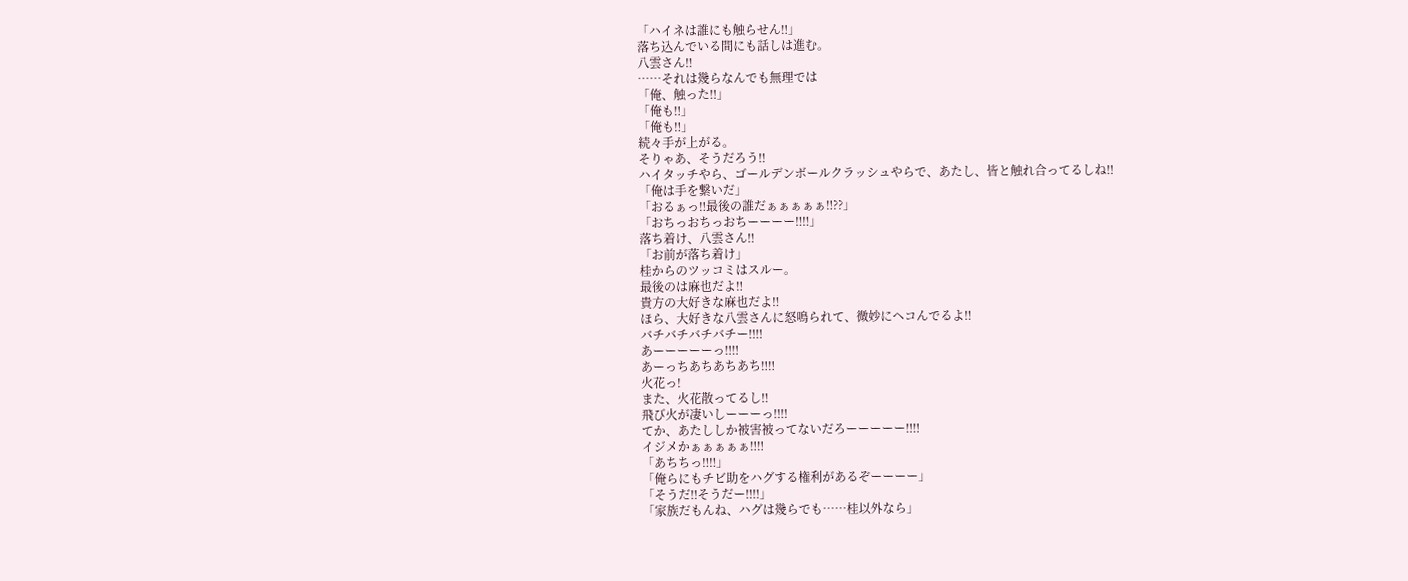「ハイネは誰にも触らせん‼」
落ち込んでいる間にも話しは進む。
八雲さん‼
……それは幾らなんでも無理では
「俺、触った‼」
「俺も‼」
「俺も‼」
続々手が上がる。
そりゃあ、そうだろう‼
ハイタッチやら、ゴールデンボールクラッシュやらで、あたし、皆と触れ合ってるしね‼
「俺は手を繋いだ」
「おるぁっ‼最後の誰だぁぁぁぁぁ‼??」
「おちっおちっおちーーーー‼‼」
落ち着け、八雲さん‼
「お前が落ち着け」
桂からのツッコミはスルー。
最後のは麻也だよ‼
貴方の大好きな麻也だよ‼
ほら、大好きな八雲さんに怒鳴られて、微妙にヘコんでるよ‼
バチバチバチバチー‼‼
あーーーーーっ‼‼
あーっちあちあちあち‼‼
火花っ!
また、火花散ってるし‼
飛び火が凄いしーーーっ‼‼
てか、あたししか被害被ってないだろーーーーー‼‼
イジメかぁぁぁぁぁ‼‼
「あちちっ‼‼」
「俺らにもチビ助をハグする権利があるぞーーーー」
「そうだ‼そうだー‼‼」
「家族だもんね、ハグは幾らでも……桂以外なら」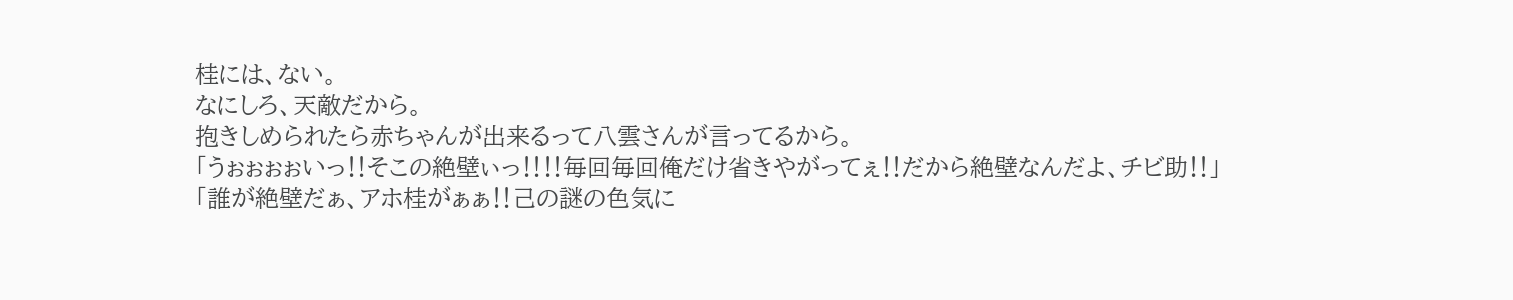桂には、ない。
なにしろ、天敵だから。
抱きしめられたら赤ちゃんが出来るって八雲さんが言ってるから。
「うぉぉぉぉいっ‼そこの絶壁ぃっ‼‼毎回毎回俺だけ省きやがってぇ‼だから絶壁なんだよ、チビ助‼」
「誰が絶壁だぁ、アホ桂がぁぁ‼己の謎の色気に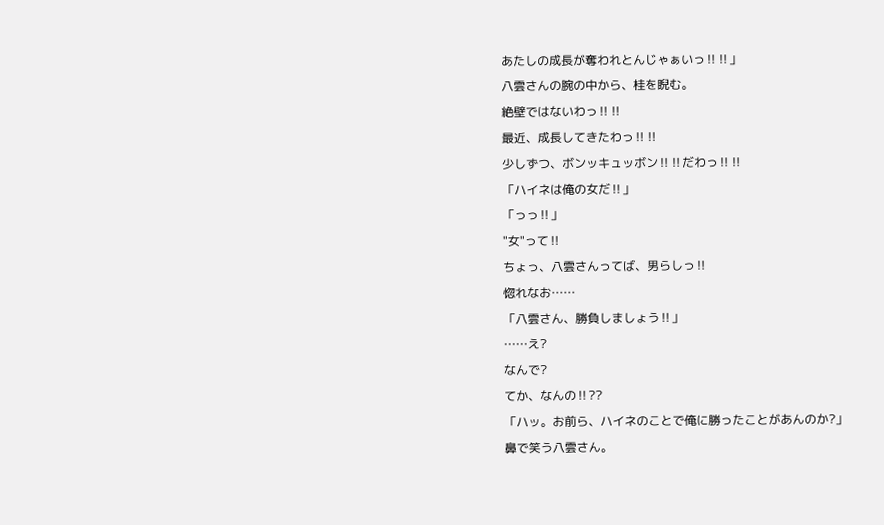あたしの成長が奪われとんじゃぁいっ‼‼」
八雲さんの腕の中から、桂を睨む。
絶壁ではないわっ‼‼
最近、成長してきたわっ‼‼
少しずつ、ボンッキュッボン‼‼だわっ‼‼
「ハイネは俺の女だ‼」
「っっ‼」
"女"って‼
ちょっ、八雲さんってば、男らしっ‼
惚れなお……
「八雲さん、勝負しましょう‼」
……え?
なんで?
てか、なんの‼??
「ハッ。お前ら、ハイネのことで俺に勝ったことがあんのか?」
鼻で笑う八雲さん。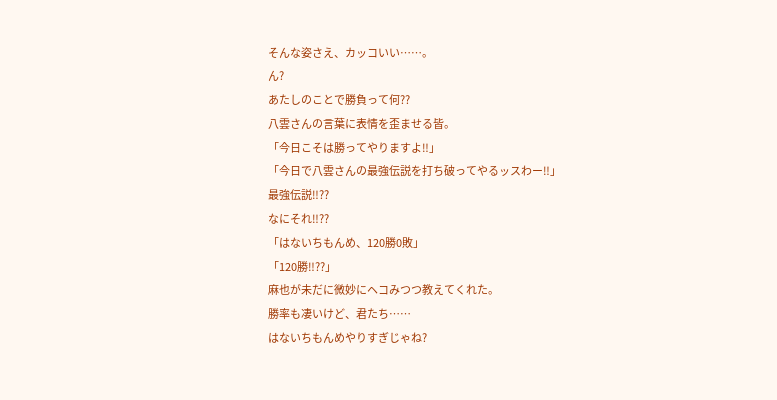そんな姿さえ、カッコいい……。
ん?
あたしのことで勝負って何??
八雲さんの言葉に表情を歪ませる皆。
「今日こそは勝ってやりますよ‼」
「今日で八雲さんの最強伝説を打ち破ってやるッスわー‼」
最強伝説‼??
なにそれ‼??
「はないちもんめ、120勝0敗」
「120勝‼??」
麻也が未だに微妙にヘコみつつ教えてくれた。
勝率も凄いけど、君たち……
はないちもんめやりすぎじゃね?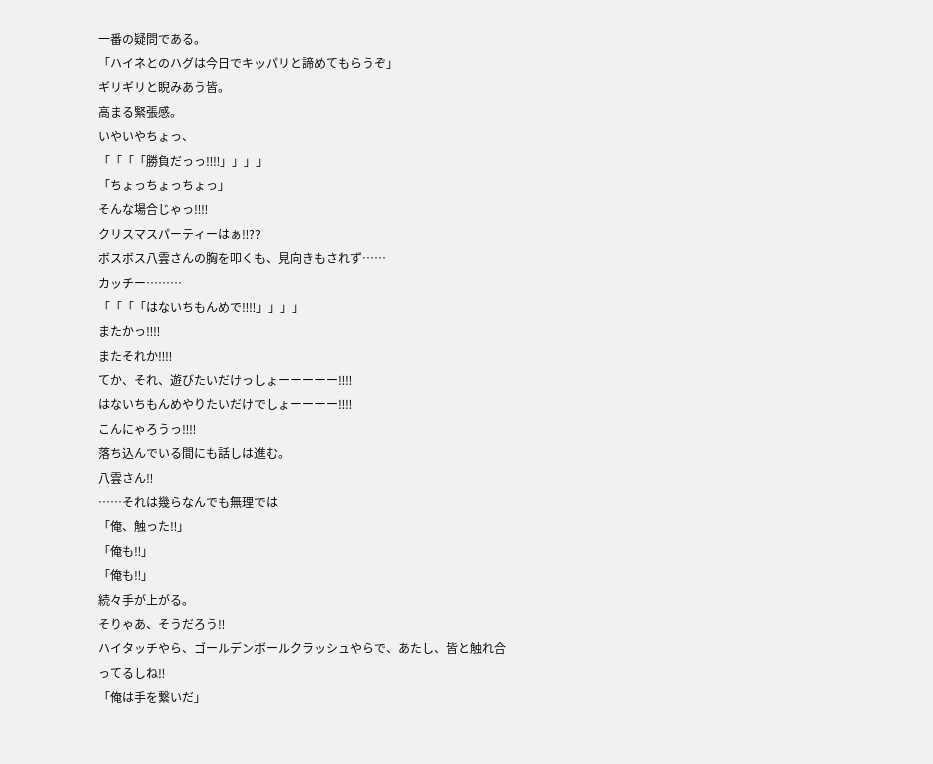一番の疑問である。
「ハイネとのハグは今日でキッパリと諦めてもらうぞ」
ギリギリと睨みあう皆。
高まる緊張感。
いやいやちょっ、
「「「「勝負だっっ‼‼」」」」
「ちょっちょっちょっ」
そんな場合じゃっ‼‼
クリスマスパーティーはぁ‼??
ボスボス八雲さんの胸を叩くも、見向きもされず……
カッチー………
「「「「はないちもんめで‼‼」」」」
またかっ‼‼
またそれか‼‼
てか、それ、遊びたいだけっしょーーーーー‼‼
はないちもんめやりたいだけでしょーーーー‼‼
こんにゃろうっ‼‼
落ち込んでいる間にも話しは進む。
八雲さん‼
……それは幾らなんでも無理では
「俺、触った‼」
「俺も‼」
「俺も‼」
続々手が上がる。
そりゃあ、そうだろう‼
ハイタッチやら、ゴールデンボールクラッシュやらで、あたし、皆と触れ合ってるしね‼
「俺は手を繋いだ」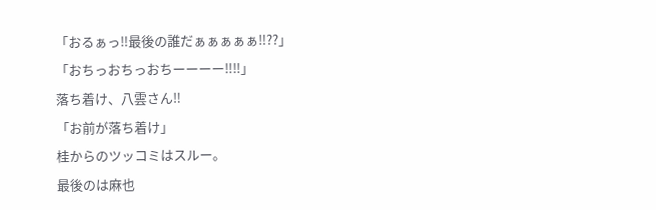「おるぁっ‼最後の誰だぁぁぁぁぁ‼??」
「おちっおちっおちーーーー‼‼」
落ち着け、八雲さん‼
「お前が落ち着け」
桂からのツッコミはスルー。
最後のは麻也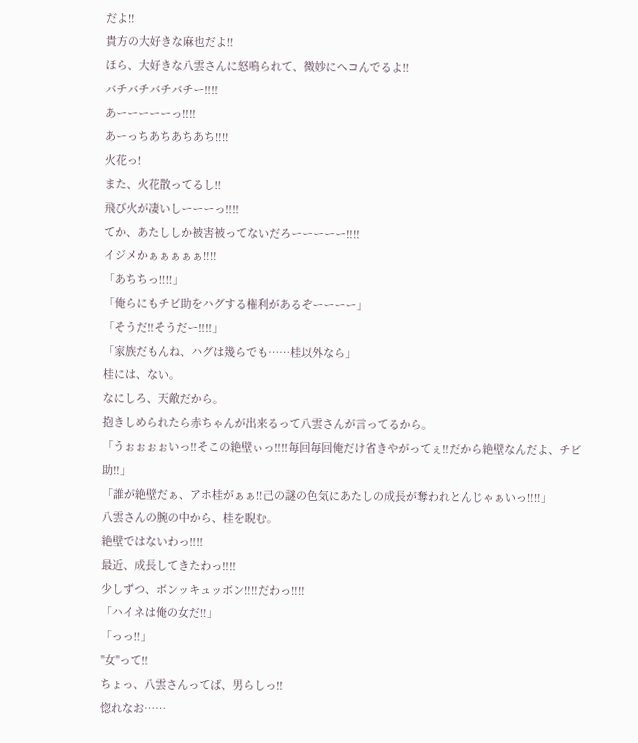だよ‼
貴方の大好きな麻也だよ‼
ほら、大好きな八雲さんに怒鳴られて、微妙にヘコんでるよ‼
バチバチバチバチー‼‼
あーーーーーっ‼‼
あーっちあちあちあち‼‼
火花っ!
また、火花散ってるし‼
飛び火が凄いしーーーっ‼‼
てか、あたししか被害被ってないだろーーーーー‼‼
イジメかぁぁぁぁぁ‼‼
「あちちっ‼‼」
「俺らにもチビ助をハグする権利があるぞーーーー」
「そうだ‼そうだー‼‼」
「家族だもんね、ハグは幾らでも……桂以外なら」
桂には、ない。
なにしろ、天敵だから。
抱きしめられたら赤ちゃんが出来るって八雲さんが言ってるから。
「うぉぉぉぉいっ‼そこの絶壁ぃっ‼‼毎回毎回俺だけ省きやがってぇ‼だから絶壁なんだよ、チビ助‼」
「誰が絶壁だぁ、アホ桂がぁぁ‼己の謎の色気にあたしの成長が奪われとんじゃぁいっ‼‼」
八雲さんの腕の中から、桂を睨む。
絶壁ではないわっ‼‼
最近、成長してきたわっ‼‼
少しずつ、ボンッキュッボン‼‼だわっ‼‼
「ハイネは俺の女だ‼」
「っっ‼」
"女"って‼
ちょっ、八雲さんってば、男らしっ‼
惚れなお……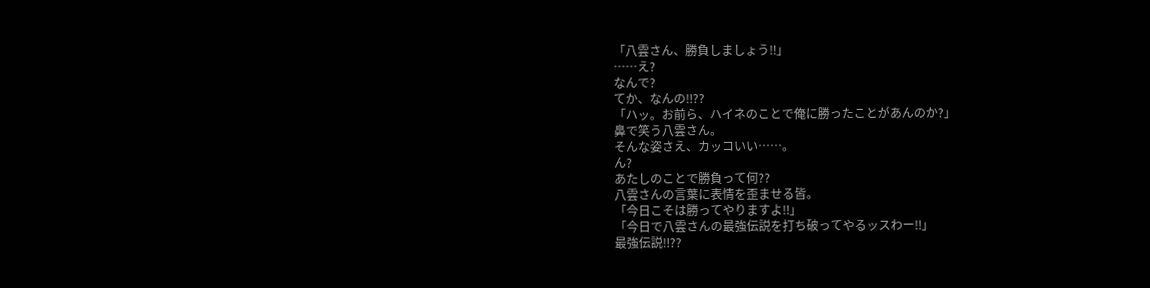「八雲さん、勝負しましょう‼」
……え?
なんで?
てか、なんの‼??
「ハッ。お前ら、ハイネのことで俺に勝ったことがあんのか?」
鼻で笑う八雲さん。
そんな姿さえ、カッコいい……。
ん?
あたしのことで勝負って何??
八雲さんの言葉に表情を歪ませる皆。
「今日こそは勝ってやりますよ‼」
「今日で八雲さんの最強伝説を打ち破ってやるッスわー‼」
最強伝説‼??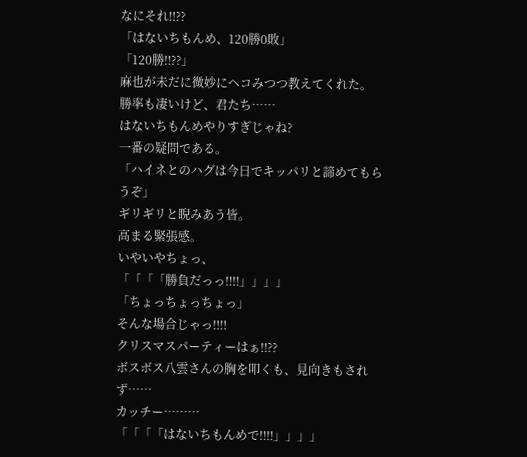なにそれ‼??
「はないちもんめ、120勝0敗」
「120勝‼??」
麻也が未だに微妙にヘコみつつ教えてくれた。
勝率も凄いけど、君たち……
はないちもんめやりすぎじゃね?
一番の疑問である。
「ハイネとのハグは今日でキッパリと諦めてもらうぞ」
ギリギリと睨みあう皆。
高まる緊張感。
いやいやちょっ、
「「「「勝負だっっ‼‼」」」」
「ちょっちょっちょっ」
そんな場合じゃっ‼‼
クリスマスパーティーはぁ‼??
ボスボス八雲さんの胸を叩くも、見向きもされず……
カッチー………
「「「「はないちもんめで‼‼」」」」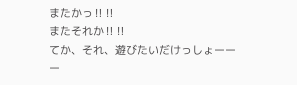またかっ‼‼
またそれか‼‼
てか、それ、遊びたいだけっしょーーー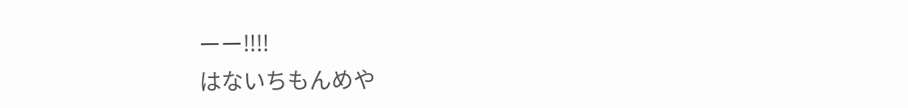ーー‼‼
はないちもんめや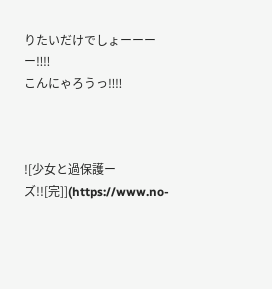りたいだけでしょーーーー‼‼
こんにゃろうっ‼‼



![少女と過保護ーズ!![完]](https://www.no-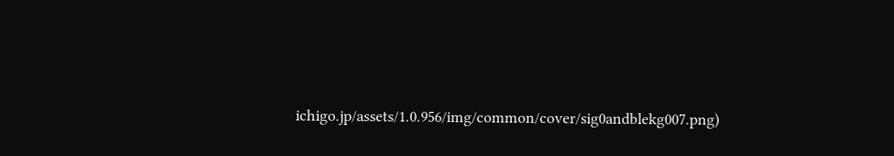ichigo.jp/assets/1.0.956/img/common/cover/sig0andblekg007.png)